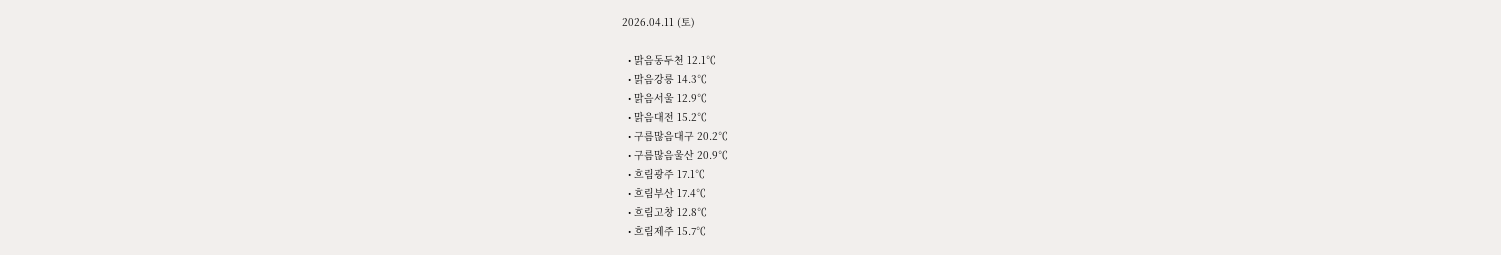2026.04.11 (토)

  • 맑음동두천 12.1℃
  • 맑음강릉 14.3℃
  • 맑음서울 12.9℃
  • 맑음대전 15.2℃
  • 구름많음대구 20.2℃
  • 구름많음울산 20.9℃
  • 흐림광주 17.1℃
  • 흐림부산 17.4℃
  • 흐림고창 12.8℃
  • 흐림제주 15.7℃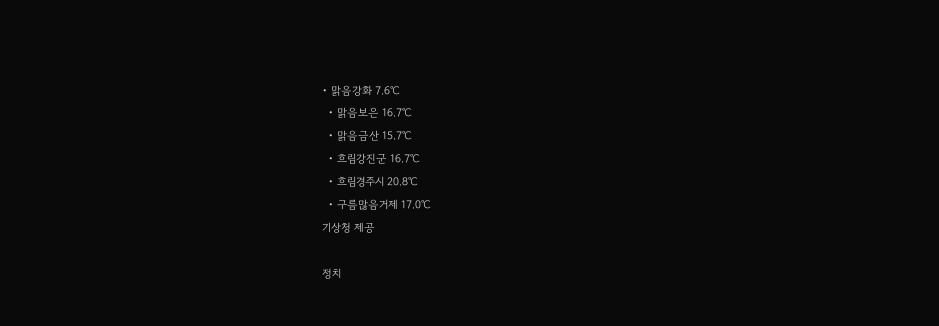• 맑음강화 7.6℃
  • 맑음보은 16.7℃
  • 맑음금산 15.7℃
  • 흐림강진군 16.7℃
  • 흐림경주시 20.8℃
  • 구름많음거제 17.0℃
기상청 제공

정치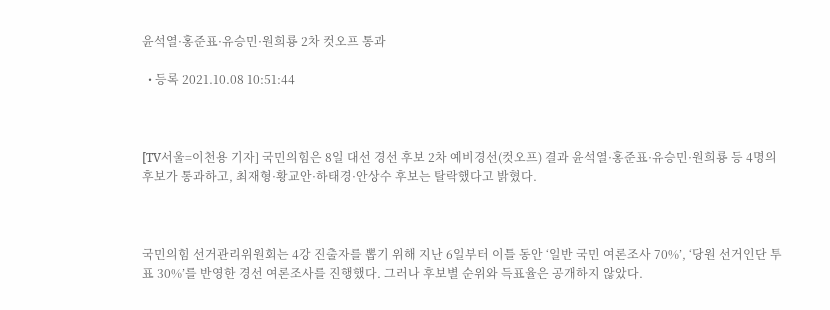윤석열·홍준표·유승민·원희룡 2차 컷오프 통과

  • 등록 2021.10.08 10:51:44



[TV서울=이천용 기자] 국민의힘은 8일 대선 경선 후보 2차 예비경선(컷오프) 결과 윤석열·홍준표·유승민·원희룡 등 4명의 후보가 통과하고, 최재형·황교안·하태경·안상수 후보는 탈락했다고 밝혔다.



국민의힘 선거관리위원회는 4강 진출자를 뽑기 위해 지난 6일부터 이틀 동안 ‘일반 국민 여론조사 70%’, ‘당원 선거인단 투표 30%’를 반영한 경선 여론조사를 진행했다. 그러나 후보별 순위와 득표율은 공개하지 않았다.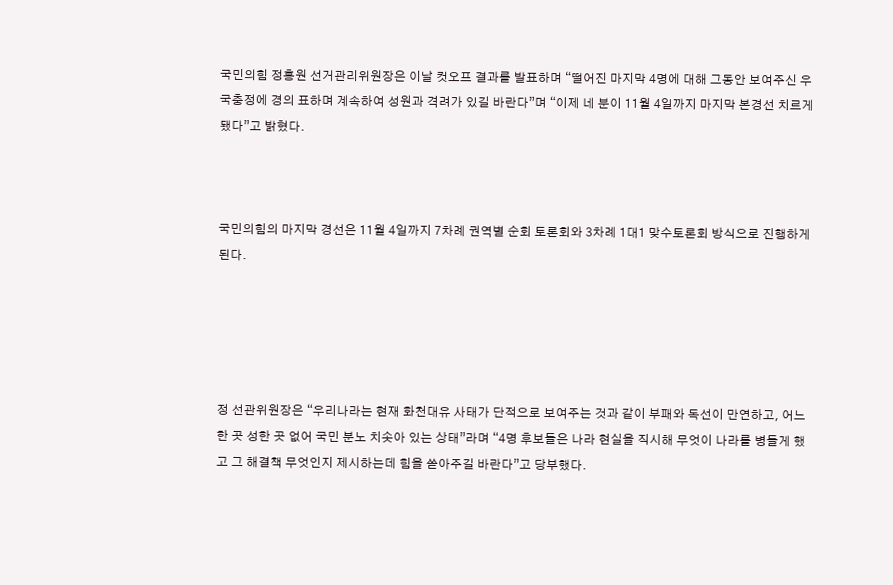국민의힘 정홍원 선거관리위원장은 이날 컷오프 결과를 발표하며 “떨어진 마지막 4명에 대해 그동안 보여주신 우국충정에 경의 표하며 계속하여 성원과 격려가 있길 바란다”며 “이제 네 분이 11월 4일까지 마지막 본경선 치르게 됐다”고 밝혔다.



국민의힘의 마지막 경선은 11월 4일까지 7차례 권역별 순회 토론회와 3차례 1대1 맞수토론회 방식으로 진행하게 된다.





정 선관위원장은 “우리나라는 현재 화천대유 사태가 단적으로 보여주는 것과 같이 부패와 독선이 만연하고, 어느 한 곳 성한 곳 없어 국민 분노 치솟아 있는 상태”라며 “4명 후보들은 나라 현실을 직시해 무엇이 나라를 병들게 했고 그 해결책 무엇인지 제시하는데 힘을 쏟아주길 바란다”고 당부했다.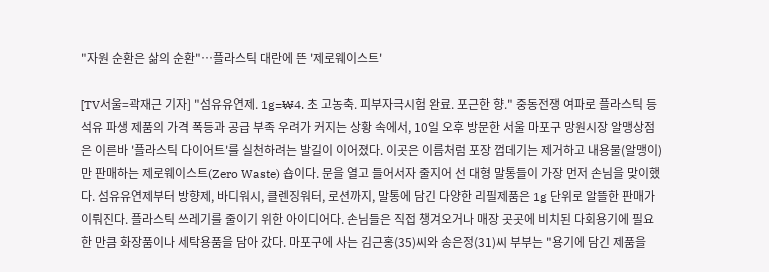"자원 순환은 삶의 순환"…플라스틱 대란에 뜬 '제로웨이스트'

[TV서울=곽재근 기자] "섬유유연제. 1g=₩4. 초 고농축. 피부자극시험 완료. 포근한 향." 중동전쟁 여파로 플라스틱 등 석유 파생 제품의 가격 폭등과 공급 부족 우려가 커지는 상황 속에서, 10일 오후 방문한 서울 마포구 망원시장 알맹상점은 이른바 '플라스틱 다이어트'를 실천하려는 발길이 이어졌다. 이곳은 이름처럼 포장 껍데기는 제거하고 내용물(알맹이)만 판매하는 제로웨이스트(Zero Waste) 숍이다. 문을 열고 들어서자 줄지어 선 대형 말통들이 가장 먼저 손님을 맞이했다. 섬유유연제부터 방향제, 바디워시, 클렌징워터, 로션까지, 말통에 담긴 다양한 리필제품은 1g 단위로 알뜰한 판매가 이뤄진다. 플라스틱 쓰레기를 줄이기 위한 아이디어다. 손님들은 직접 챙겨오거나 매장 곳곳에 비치된 다회용기에 필요한 만큼 화장품이나 세탁용품을 담아 갔다. 마포구에 사는 김근홍(35)씨와 송은정(31)씨 부부는 "용기에 담긴 제품을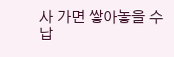사 가면 쌓아놓을 수납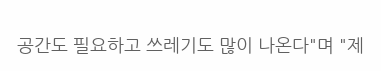공간도 필요하고 쓰레기도 많이 나온다"며 "제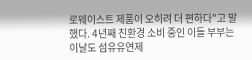로웨이스트 제품이 오히려 더 편하다"고 말했다. 4년째 친환경 소비 중인 이들 부부는 이날도 섬유유연제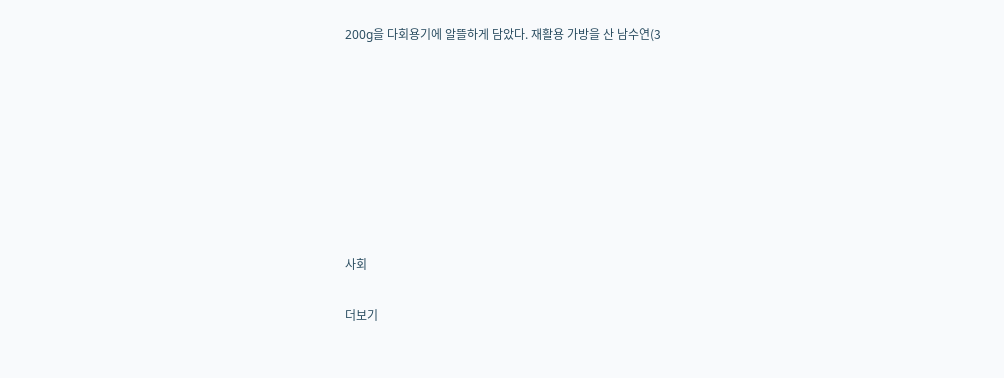200g을 다회용기에 알뜰하게 담았다. 재활용 가방을 산 남수연(3








사회

더보기